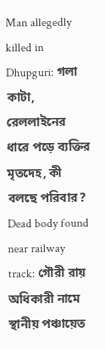Man allegedly killed in Dhupguri: গলা কাটা, রেললাইনের ধারে পড়ে ব্যক্তির মৃতদেহ, কী বলছে পরিবার?
Dead body found near railway track: গৌরী রায় অধিকারী নামে স্থানীয় পঞ্চায়েত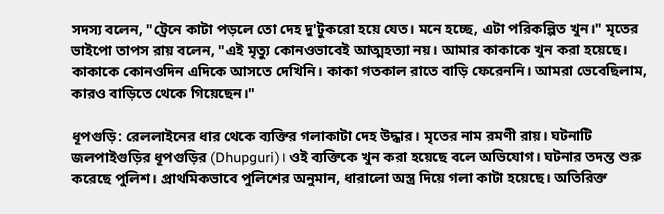সদস্য বলেন, "ট্রেনে কাটা পড়লে তো দেহ দু'টুকরো হয়ে যেত। মনে হচ্ছে, এটা পরিকল্পিত খুন।" মৃতের ভাইপো তাপস রায় বলেন, "এই মৃত্যু কোনওভাবেই আত্মহত্যা নয়। আমার কাকাকে খুন করা হয়েছে। কাকাকে কোনওদিন এদিকে আসতে দেখিনি। কাকা গতকাল রাতে বাড়ি ফেরেননি। আমরা ভেবেছিলাম, কারও বাড়িতে থেকে গিয়েছেন।"

ধূপগুড়ি: রেললাইনের ধার থেকে ব্যক্তির গলাকাটা দেহ উদ্ধার। মৃতের নাম রমণী রায়। ঘটনাটি জলপাইগুড়ির ধূপগুড়ির (Dhupguri)। ওই ব্যক্তিকে খুন করা হয়েছে বলে অভিযোগ। ঘটনার তদন্ত শুরু করেছে পুলিশ। প্রাথমিকভাবে পুলিশের অনুমান, ধারালো অস্ত্র দিয়ে গলা কাটা হয়েছে। অতিরিক্ত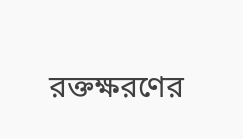রক্তক্ষরণের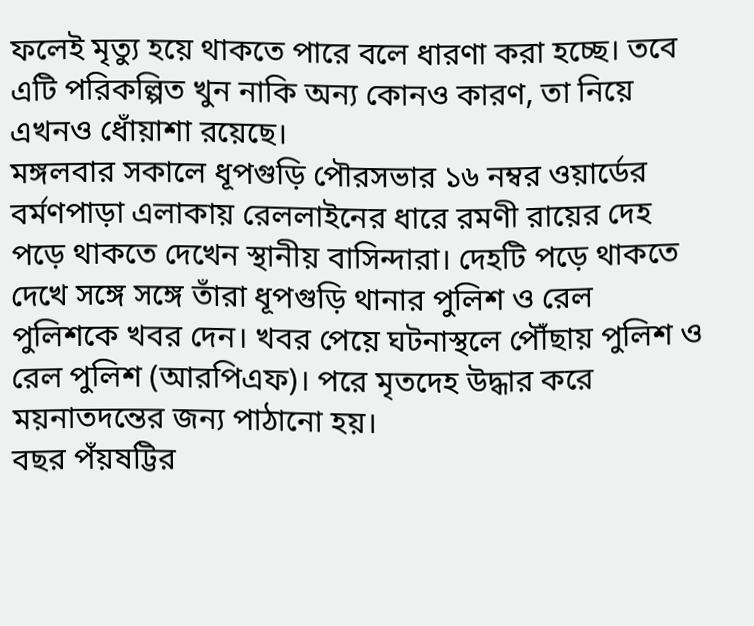ফলেই মৃত্যু হয়ে থাকতে পারে বলে ধারণা করা হচ্ছে। তবে এটি পরিকল্পিত খুন নাকি অন্য কোনও কারণ, তা নিয়ে এখনও ধোঁয়াশা রয়েছে।
মঙ্গলবার সকালে ধূপগুড়ি পৌরসভার ১৬ নম্বর ওয়ার্ডের বর্মণপাড়া এলাকায় রেললাইনের ধারে রমণী রায়ের দেহ পড়ে থাকতে দেখেন স্থানীয় বাসিন্দারা। দেহটি পড়ে থাকতে দেখে সঙ্গে সঙ্গে তাঁরা ধূপগুড়ি থানার পুলিশ ও রেল পুলিশকে খবর দেন। খবর পেয়ে ঘটনাস্থলে পৌঁছায় পুলিশ ও রেল পুলিশ (আরপিএফ)। পরে মৃতদেহ উদ্ধার করে ময়নাতদন্তের জন্য পাঠানো হয়।
বছর পঁয়ষট্টির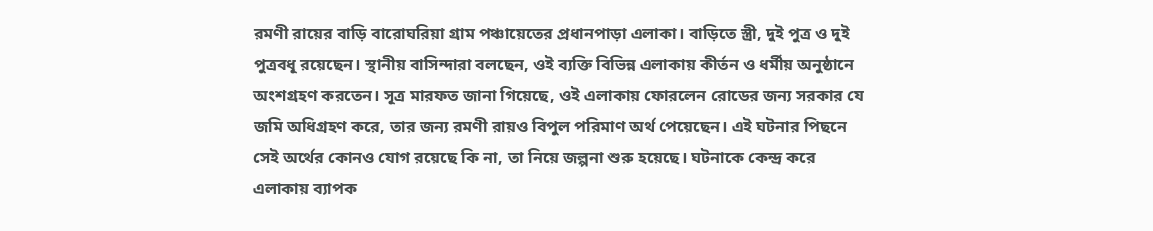রমণী রায়ের বাড়ি বারোঘরিয়া গ্রাম পঞ্চায়েতের প্রধানপাড়া এলাকা। বাড়িতে স্ত্রী, দুই পুত্র ও দুই পুত্রবধূ রয়েছেন। স্থানীয় বাসিন্দারা বলছেন, ওই ব্যক্তি বিভিন্ন এলাকায় কীর্তন ও ধর্মীয় অনুষ্ঠানে অংশগ্রহণ করতেন। সূত্র মারফত জানা গিয়েছে, ওই এলাকায় ফোরলেন রোডের জন্য সরকার যে জমি অধিগ্রহণ করে, তার জন্য রমণী রায়ও বিপুল পরিমাণ অর্থ পেয়েছেন। এই ঘটনার পিছনে সেই অর্থের কোনও যোগ রয়েছে কি না, তা নিয়ে জল্পনা শুরু হয়েছে। ঘটনাকে কেন্দ্র করে এলাকায় ব্যাপক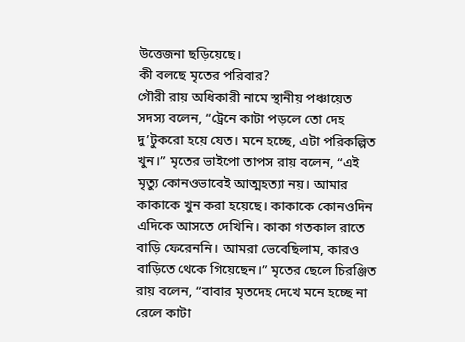উত্তেজনা ছড়িয়েছে।
কী বলছে মৃতের পরিবার?
গৌরী রায় অধিকারী নামে স্থানীয় পঞ্চায়েত সদস্য বলেন, “ট্রেনে কাটা পড়লে তো দেহ দু’টুকরো হয়ে যেত। মনে হচ্ছে, এটা পরিকল্পিত খুন।” মৃতের ভাইপো তাপস রায় বলেন, “এই মৃত্যু কোনওভাবেই আত্মহত্যা নয়। আমার কাকাকে খুন করা হয়েছে। কাকাকে কোনওদিন এদিকে আসতে দেখিনি। কাকা গতকাল রাতে বাড়ি ফেরেননি। আমরা ভেবেছিলাম, কারও বাড়িতে থেকে গিয়েছেন।” মৃতের ছেলে চিরঞ্জিত রায় বলেন, “বাবার মৃতদেহ দেখে মনে হচ্ছে না রেলে কাটা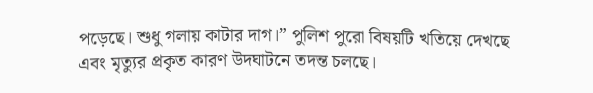পড়েছে। শুধু গলায় কাটার দাগ।” পুলিশ পুরো বিষয়টি খতিয়ে দেখছে এবং মৃত্যুর প্রকৃত কারণ উদঘাটনে তদন্ত চলছে।